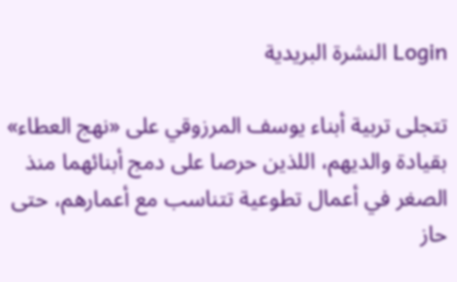Login النشرة البريدية

تتجلى تربية أبناء يوسف المرزوقي على «نهج العطاء» بقيادة والديهم، اللذين حرصا على دمج أبنائهما منذ الصغر في أعمال تطوعية تتناسب مع أعمارهم، حتى حاز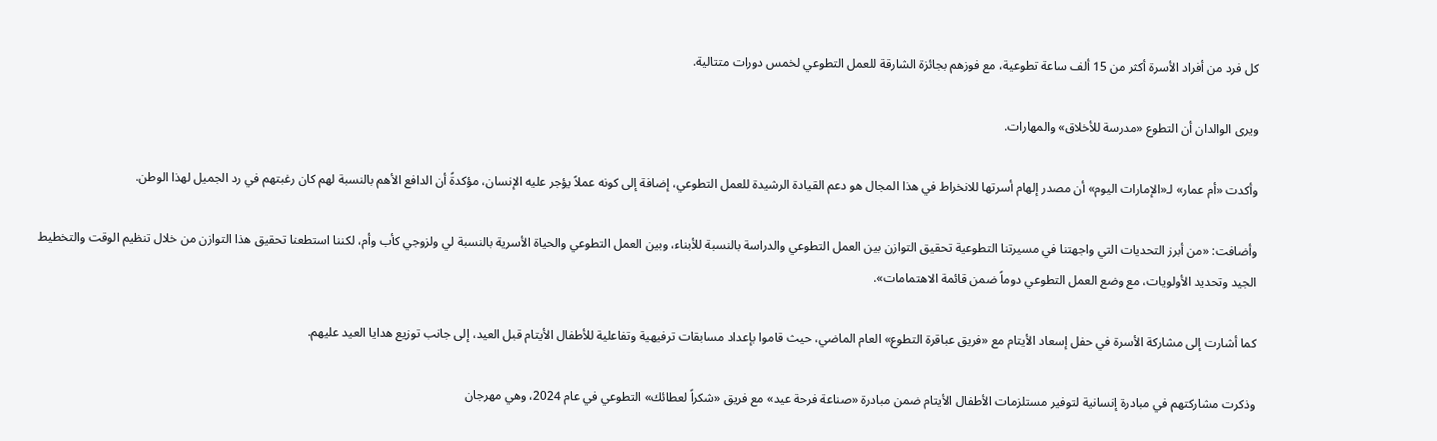كل فرد من أفراد الأسرة أكثر من 15 ألف ساعة تطوعية، مع فوزهم بجائزة الشارقة للعمل التطوعي لخمس دورات متتالية.

ويرى الوالدان أن التطوع «مدرسة للأخلاق» والمهارات.

وأكدت «أم عمار» لـ«الإمارات اليوم» أن مصدر إلهام أسرتها للانخراط في هذا المجال هو دعم القيادة الرشيدة للعمل التطوعي، إضافة إلى كونه عملاً يؤجر عليه الإنسان، مؤكدةً أن الدافع الأهم بالنسبة لهم كان رغبتهم في رد الجميل لهذا الوطن.

وأضافت: «من أبرز التحديات التي واجهتنا في مسيرتنا التطوعية تحقيق التوازن بين العمل التطوعي والدراسة بالنسبة للأبناء، وبين العمل التطوعي والحياة الأسرية بالنسبة لي ولزوجي كأب وأم، لكننا استطعنا تحقيق هذا التوازن من خلال تنظيم الوقت والتخطيط الجيد وتحديد الأولويات، مع وضع العمل التطوعي دوماً ضمن قائمة الاهتمامات».

كما أشارت إلى مشاركة الأسرة في حفل إسعاد الأيتام مع «فريق عباقرة التطوع» العام الماضي، حيث قاموا بإعداد مسابقات ترفيهية وتفاعلية للأطفال الأيتام قبل العيد، إلى جانب توزيع هدايا العيد عليهم.

وذكرت مشاركتهم في مبادرة إنسانية لتوفير مستلزمات الأطفال الأيتام ضمن مبادرة «صناعة فرحة عيد» مع فريق «شكراً لعطائك» التطوعي في عام 2024، وهي مهرجان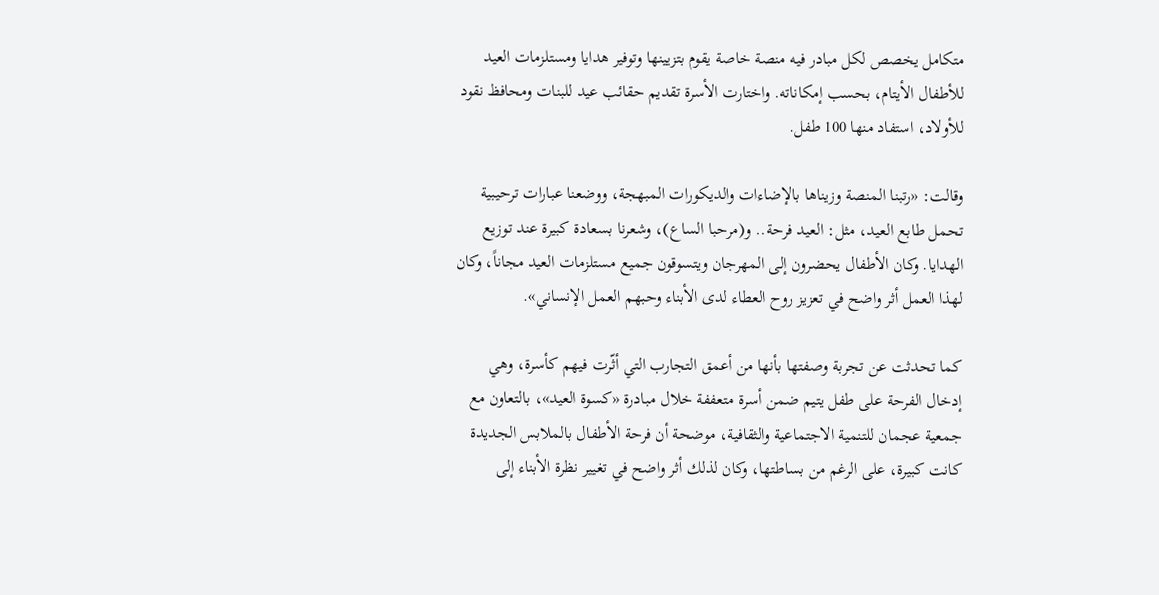متكامل يخصص لكل مبادر فيه منصة خاصة يقوم بتزيينها وتوفير هدايا ومستلزمات العيد للأطفال الأيتام، بحسب إمكاناته. واختارت الأسرة تقديم حقائب عيد للبنات ومحافظ نقود للأولاد، استفاد منها 100 طفل.

وقالت: «رتبنا المنصة وزيناها بالإضاءات والديكورات المبهجة، ووضعنا عبارات ترحيبية تحمل طابع العيد، مثل: العيد فرحة.. و(مرحبا الساع)، وشعرنا بسعادة كبيرة عند توزيع الهدايا. وكان الأطفال يحضرون إلى المهرجان ويتسوقون جميع مستلزمات العيد مجاناً، وكان لهذا العمل أثر واضح في تعزيز روح العطاء لدى الأبناء وحبهم العمل الإنساني».

كما تحدثت عن تجربة وصفتها بأنها من أعمق التجارب التي أثّرت فيهم كأسرة، وهي إدخال الفرحة على طفل يتيم ضمن أسرة متعففة خلال مبادرة «كسوة العيد»، بالتعاون مع جمعية عجمان للتنمية الاجتماعية والثقافية، موضحة أن فرحة الأطفال بالملابس الجديدة كانت كبيرة، على الرغم من بساطتها، وكان لذلك أثر واضح في تغيير نظرة الأبناء إلى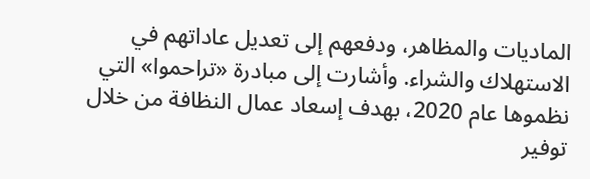الماديات والمظاهر، ودفعهم إلى تعديل عاداتهم في الاستهلاك والشراء. وأشارت إلى مبادرة «تراحموا» التي نظموها عام 2020، بهدف إسعاد عمال النظافة من خلال توفير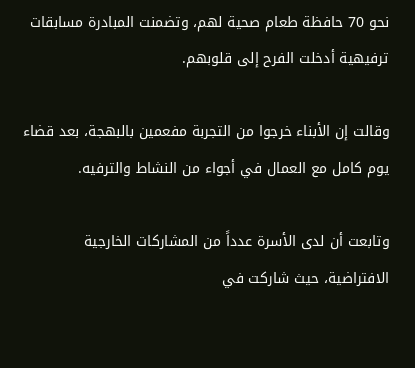نحو 70 حافظة طعام صحية لهم، وتضمنت المبادرة مسابقات ترفيهية أدخلت الفرح إلى قلوبهم.

وقالت إن الأبناء خرجوا من التجربة مفعمين بالبهجة، بعد قضاء يوم كامل مع العمال في أجواء من النشاط والترفيه.

وتابعت أن لدى الأسرة عدداً من المشاركات الخارجية الافتراضية، حيث شاركت في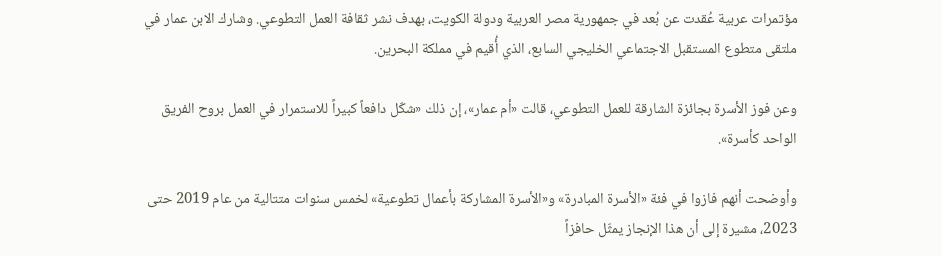مؤتمرات عربية عُقدت عن بُعد في جمهورية مصر العربية ودولة الكويت، بهدف نشر ثقافة العمل التطوعي. وشارك الابن عمار في ملتقى متطوع المستقبل الاجتماعي الخليجي السابع، الذي أُقيم في مملكة البحرين.

وعن فوز الأسرة بجائزة الشارقة للعمل التطوعي، قالت «أم عمار»، إن ذلك «شكّل دافعاً كبيراً للاستمرار في العمل بروح الفريق الواحد كأسرة».

وأوضحت أنهم فازوا في فئة «الأسرة المبادرة» و«الأسرة المشاركة بأعمال تطوعية» لخمس سنوات متتالية من عام 2019 حتى 2023، مشيرة إلى أن هذا الإنجاز يمثّل حافزاً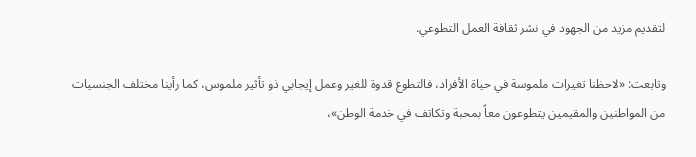لتقديم مزيد من الجهود في نشر ثقافة العمل التطوعي.

وتابعت: «لاحظنا تغيرات ملموسة في حياة الأفراد، فالتطوع قدوة للغير وعمل إيجابي ذو تأثير ملموس، كما رأينا مختلف الجنسيات من المواطنين والمقيمين يتطوعون معاً بمحبة وتكاتف في خدمة الوطن»،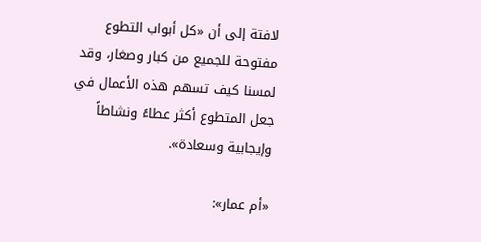لافتة إلى أن «كل أبواب التطوع مفتوحة للجميع من كبار وصغار، وقد لمسنا كيف تسهم هذه الأعمال في جعل المتطوع أكثر عطاءً ونشاطاً وإيجابية وسعادة».

«أم عمار»: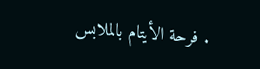. فرحة الأيتام بالملابس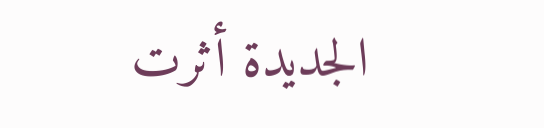الجديدة أثرت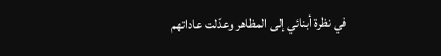في نظرة أبنائي إلى المظاهر وعدّلت عاداتهم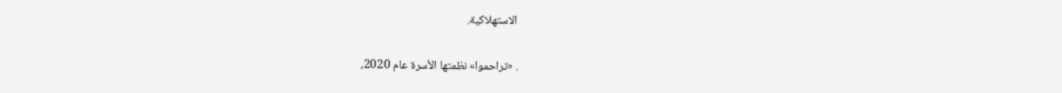الاستهلاكية.

. «تراحموا» نظمتها الأسرة عام 2020،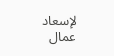لإسعاد عمال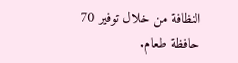النظافة من خلال توفير 70 حافظة طعام.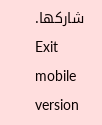شاركها.
Exit mobile version